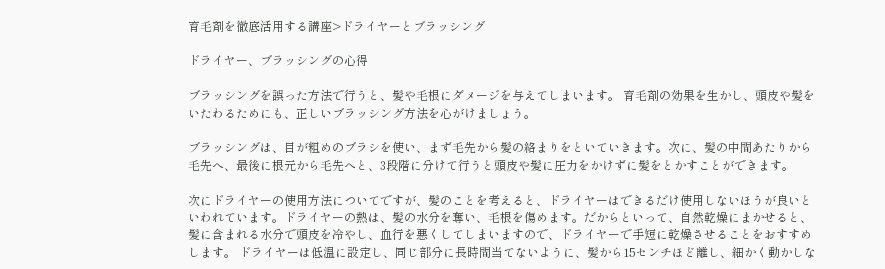育毛剤を徹底活用する講座>ドライヤーとブラッシング

ドライヤー、ブラッシングの心得

ブラッシングを誤った方法で行うと、髪や毛根にダメージを与えてしまいます。 育毛剤の効果を生かし、頭皮や髪をいたわるためにも、正しいブラッシング方法を心がけましょう。

ブラッシングは、目が粗めのブラシを使い、まず毛先から髪の絡まりをといていきます。次に、髪の中間あたりから毛先へ、最後に根元から毛先へと、3段階に分けて行うと頭皮や髪に圧力をかけずに髪をとかすことができます。

次にドライヤーの使用方法についてですが、髪のことを考えると、ドライヤーはできるだけ使用しないほうが良いといわれています。ドライヤーの熱は、髪の水分を奪い、毛根を傷めます。だからといって、自然乾燥にまかせると、髪に含まれる水分で頭皮を冷やし、血行を悪くしてしまいますので、ドライヤーで手短に乾燥させることをおすすめします。 ドライヤーは低温に設定し、同じ部分に長時間当てないように、髪から15センチほど離し、細かく動かしな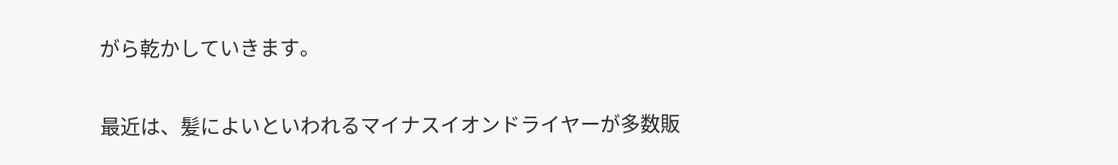がら乾かしていきます。

最近は、髪によいといわれるマイナスイオンドライヤーが多数販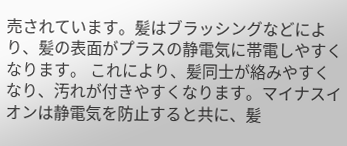売されています。髪はブラッシングなどにより、髪の表面がプラスの静電気に帯電しやすくなります。 これにより、髪同士が絡みやすくなり、汚れが付きやすくなります。マイナスイオンは静電気を防止すると共に、髪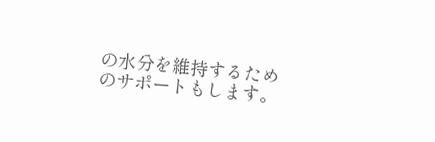の水分を維持するためのサポートもします。